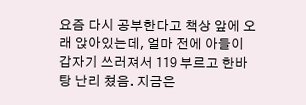요즘 다시 공부한다고 책상 앞에 오래 앉아있는데, 얼마 전에 아들이 갑자기 쓰러져서 119 부르고 한바탕 난리 쳤음. 지금은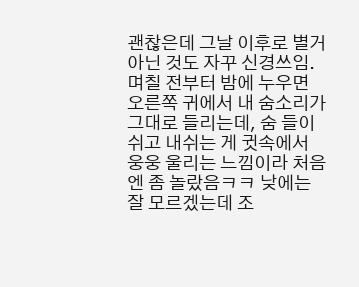괜찮은데 그날 이후로 별거 아닌 것도 자꾸 신경쓰임. 며칠 전부터 밤에 누우면 오른쪽 귀에서 내 숨소리가 그대로 들리는데, 숨 들이쉬고 내쉬는 게 귓속에서 웅웅 울리는 느낌이라 처음엔 좀 놀랐음ㅋㅋ 낮에는 잘 모르겠는데 조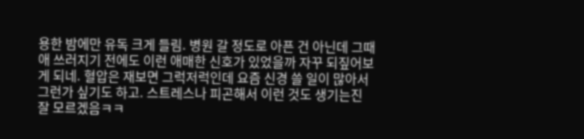용한 밤에만 유독 크게 들림. 병원 갈 정도로 아픈 건 아닌데 그때 애 쓰러지기 전에도 이런 애매한 신호가 있었을까 자꾸 되짚어보게 되네. 혈압은 재보면 그럭저럭인데 요즘 신경 쓸 일이 많아서 그런가 싶기도 하고. 스트레스나 피곤해서 이런 것도 생기는진 잘 모르겠음ㅋㅋ